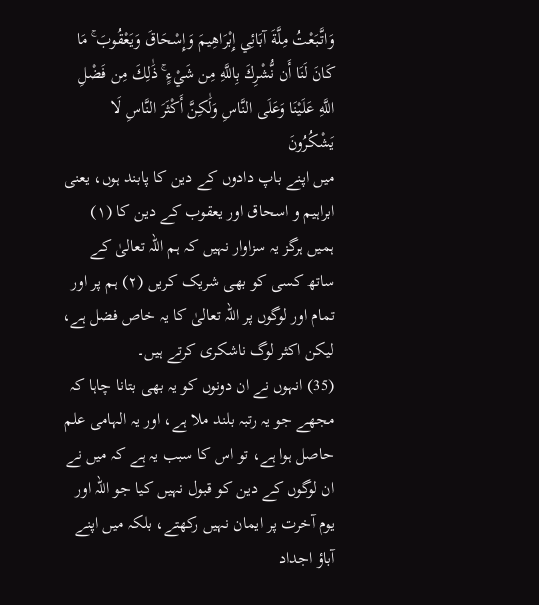وَاتَّبَعْتُ مِلَّةَ آبَائِي إِبْرَاهِيمَ وَإِسْحَاقَ وَيَعْقُوبَ ۚ مَا كَانَ لَنَا أَن نُّشْرِكَ بِاللَّهِ مِن شَيْءٍ ۚ ذَٰلِكَ مِن فَضْلِ اللَّهِ عَلَيْنَا وَعَلَى النَّاسِ وَلَٰكِنَّ أَكْثَرَ النَّاسِ لَا يَشْكُرُونَ
میں اپنے باپ دادوں کے دین کا پابند ہوں، یعنی ابراہیم و اسحاق اور یعقوب کے دین کا (١) ہمیں ہرگز یہ سزاوار نہیں کہ ہم اللہ تعالیٰ کے ساتھ کسی کو بھی شریک کریں (٢) ہم پر اور تمام اور لوگوں پر اللہ تعالیٰ کا یہ خاص فضل ہے، لیکن اکثر لوگ ناشکری کرتے ہیں۔
(35) انہوں نے ان دونوں کو یہ بھی بتانا چاہا کہ مجھے جو یہ رتبہ بلند ملا ہے، اور یہ الہامی علم حاصل ہوا ہے، تو اس کا سبب یہ ہے کہ میں نے ان لوگوں کے دین کو قبول نہیں کیا جو اللہ اور یوم آخرت پر ایمان نہیں رکھتے، بلکہ میں اپنے آباؤ اجداد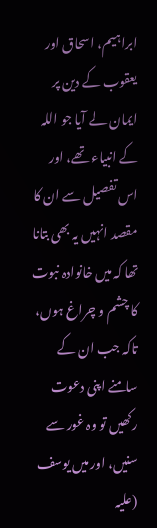ابراہیم، اسحاق اور یعقوب کے دین پر ایمان لے آیا جو اللہ کے انبیاء تھے، اور اس تفصیل سے ان کا مقصد انہیں یہ بھی بتانا تھا کہ میں خانوادہ نبوت کا چشم و چراغ ہوں، تاکہ جب ان کے سامنے اپنی دعوت رکھیں تو وہ غور سے سنیں، اور میں یوسف (علیہ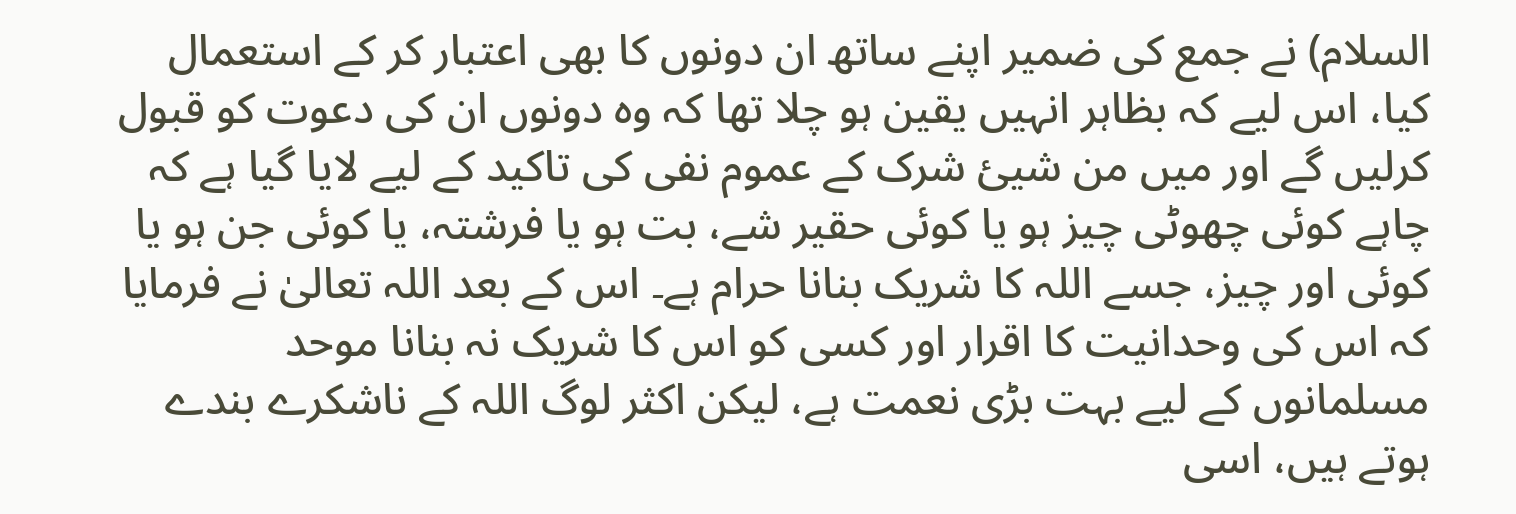السلام) نے جمع کی ضمیر اپنے ساتھ ان دونوں کا بھی اعتبار کر کے استعمال کیا، اس لیے کہ بظاہر انہیں یقین ہو چلا تھا کہ وہ دونوں ان کی دعوت کو قبول کرلیں گے اور میں من شیئ شرک کے عموم نفی کی تاکید کے لیے لایا گیا ہے کہ چاہے کوئی چھوٹی چیز ہو یا کوئی حقیر شے، بت ہو یا فرشتہ، یا کوئی جن ہو یا کوئی اور چیز، جسے اللہ کا شریک بنانا حرام ہے۔ اس کے بعد اللہ تعالیٰ نے فرمایا کہ اس کی وحدانیت کا اقرار اور کسی کو اس کا شریک نہ بنانا موحد مسلمانوں کے لیے بہت بڑی نعمت ہے، لیکن اکثر لوگ اللہ کے ناشکرے بندے ہوتے ہیں، اسی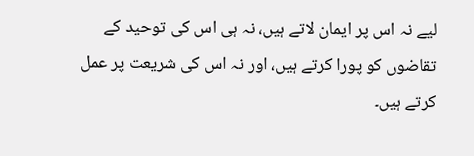لیے نہ اس پر ایمان لاتے ہیں، نہ ہی اس کی توحید کے تقاضوں کو پورا کرتے ہیں، اور نہ اس کی شریعت پر عمل کرتے ہیں۔